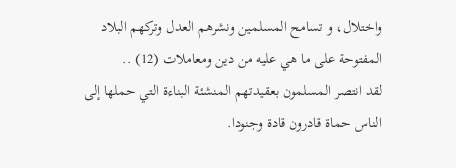واختلال، و تسامح المسلمين ونشرهم العدل وتركهم البلاد المفتوحة على ما هي عليه من دين ومعاملات (12) ..
لقد انتصر المسلمون بعقيدتهم المنشئة البناءة التي حملها إلى الناس حماة قادرون قادة وجنودا.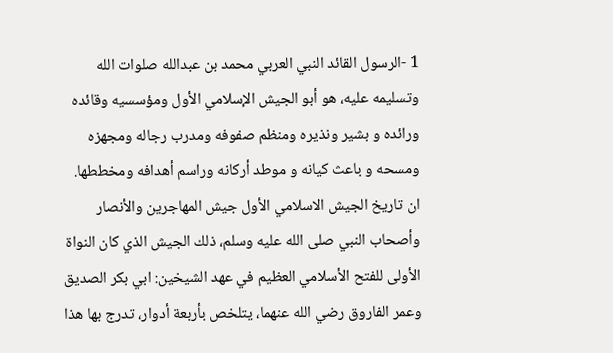1 -الرسول القائد النبي العربي محمد بن عبدالله صلوات الله وتسليمه عليه، هو أبو الجيش الإسلامي الأول ومؤسسيه وقائده ورائده و بشير ونذيره ومنظم صفوفه ومدرب رجاله ومجهزه ومسحه و باعث کيانه و موطد أركانه وراسم أهدافه ومخططها.
ان تاريخ الجيش الاسلامي الأول جيش المهاجرين والأنصار وأصحاب النبي صلى الله عليه وسلم، ذلك الجيش الذي كان النواة الأولى للفتح الأسلامي العظيم في عهد الشيخين: ابي بكر الصديق وعمر الفاروق رضي الله عنهما، يتلخص بأربعة أدوار، تدرج بها هذا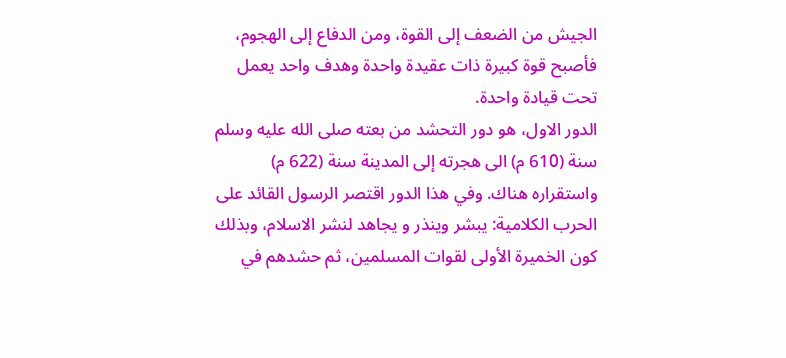الجيش من الضعف إلى القوة، ومن الدفاع إلى الهجوم، فأصبح قوة كبيرة ذات عقيدة واحدة وهدف واحد يعمل تحت قيادة واحدة.
الدور الاول، هو دور التحشد من بعته صلى الله عليه وسلم سنة (610 م) الى هجرته إلى المدينة سنة (622 م) واستقراره هناك. وفي هذا الدور اقتصر الرسول القائد على الحرب الكلامية: يبشر وينذر و يجاهد لنشر الاسلام، وبذلك كون الخميرة الأولى لقوات المسلمين، ثم حشدهم في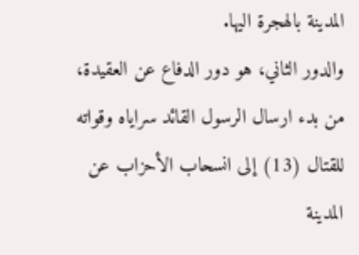المدينة بالهجرة اليها.
والدور الثاني، هو دور الدفاع عن العقيدة، من بدء ارسال الرسول القائد سراياه وقواته للقتال (13) إلى انسحاب الأحزاب عن المدينة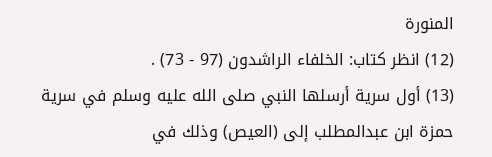المنورة
(12) انظر كتاب: الخلفاء الراشدون (97 - 73) .
(13) أول سرية أرسلها النبي صلى الله عليه وسلم في سرية حمزة ابن عبدالمطلب إلى (العيص) وذلك في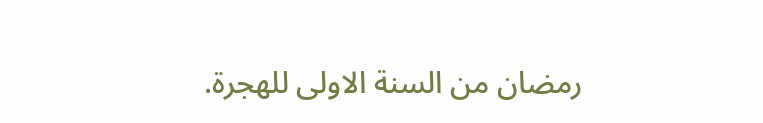رمضان من السنة الاولى للهجرة.